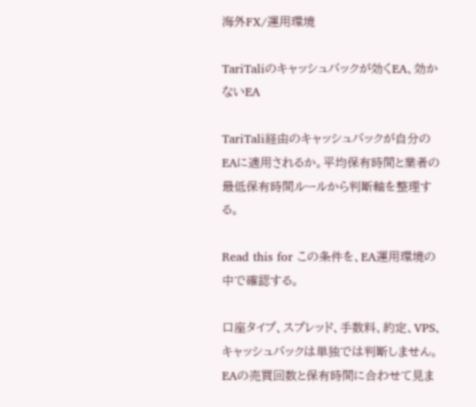海外FX/運用環境

TariTaliのキャッシュバックが効くEA、効かないEA

TariTali経由のキャッシュバックが自分のEAに適用されるか。平均保有時間と業者の最低保有時間ルールから判断軸を整理する。

Read this for この条件を、EA運用環境の中で確認する。

口座タイプ、スプレッド、手数料、約定、VPS、キャッシュバックは単独では判断しません。EAの売買回数と保有時間に合わせて見ま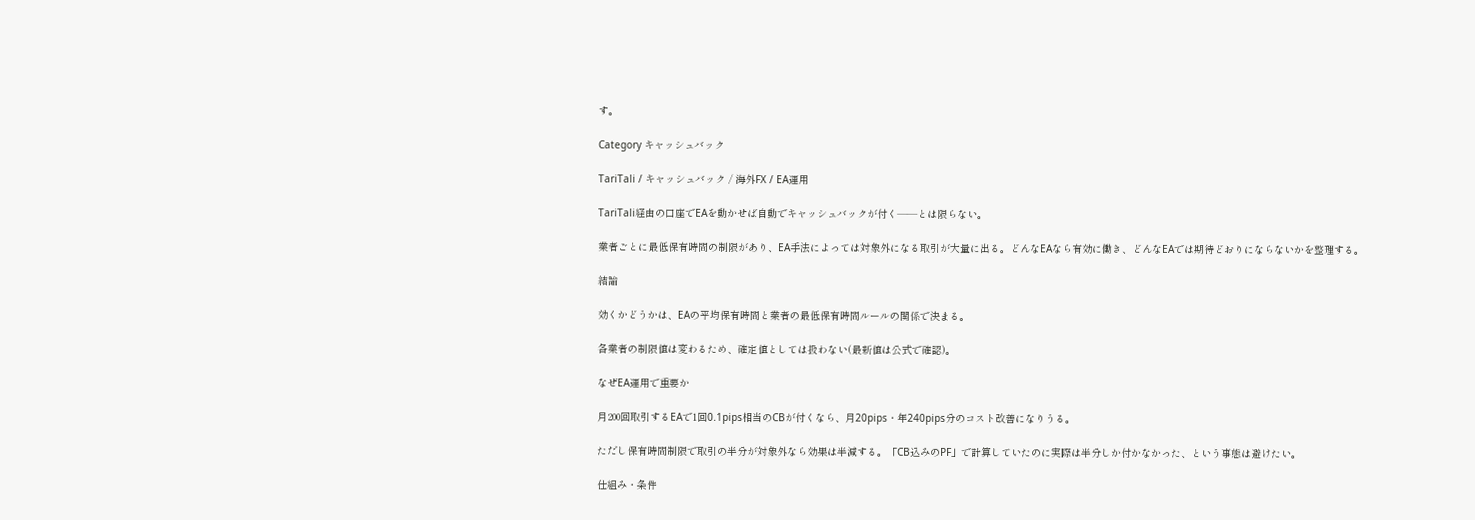す。

Category キャッシュバック

TariTali / キャッシュバック / 海外FX / EA運用

TariTali経由の口座でEAを動かせば自動でキャッシュバックが付く——とは限らない。

業者ごとに最低保有時間の制限があり、EA手法によっては対象外になる取引が大量に出る。どんなEAなら有効に働き、どんなEAでは期待どおりにならないかを整理する。

結論

効くかどうかは、EAの平均保有時間と業者の最低保有時間ルールの関係で決まる。

各業者の制限値は変わるため、確定値としては扱わない(最新値は公式で確認)。

なぜEA運用で重要か

月200回取引するEAで1回0.1pips相当のCBが付くなら、月20pips・年240pips分のコスト改善になりうる。

ただし保有時間制限で取引の半分が対象外なら効果は半減する。「CB込みのPF」で計算していたのに実際は半分しか付かなかった、という事態は避けたい。

仕組み・条件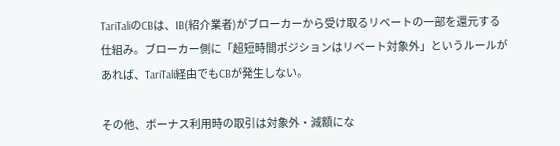TariTaliのCBは、IB(紹介業者)がブローカーから受け取るリベートの一部を還元する仕組み。ブローカー側に「超短時間ポジションはリベート対象外」というルールがあれば、TariTali経由でもCBが発生しない。

その他、ボーナス利用時の取引は対象外・減額にな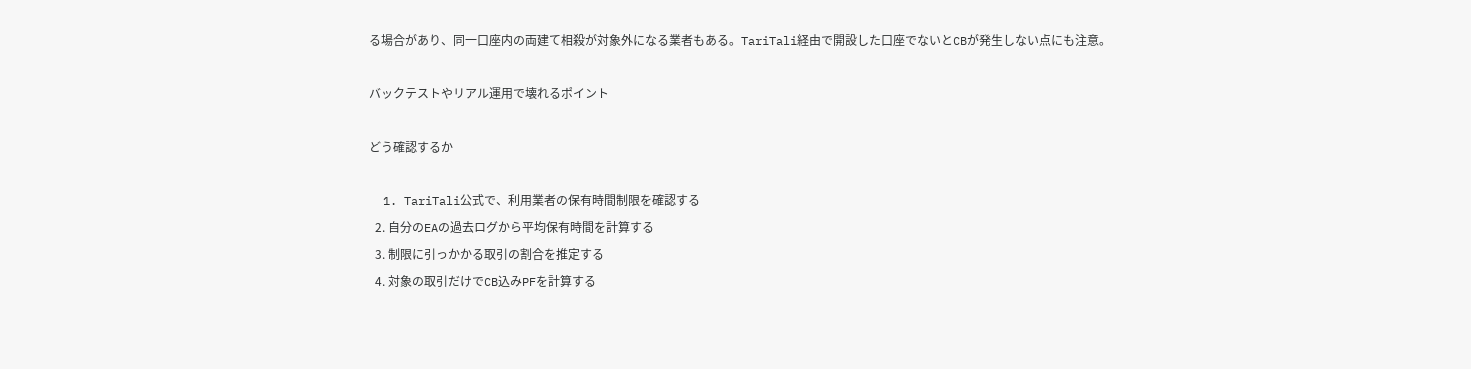る場合があり、同一口座内の両建て相殺が対象外になる業者もある。TariTali経由で開設した口座でないとCBが発生しない点にも注意。

バックテストやリアル運用で壊れるポイント

どう確認するか

  1. TariTali公式で、利用業者の保有時間制限を確認する
  2. 自分のEAの過去ログから平均保有時間を計算する
  3. 制限に引っかかる取引の割合を推定する
  4. 対象の取引だけでCB込みPFを計算する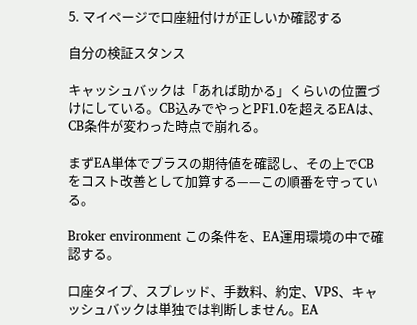5. マイページで口座紐付けが正しいか確認する

自分の検証スタンス

キャッシュバックは「あれば助かる」くらいの位置づけにしている。CB込みでやっとPF1.0を超えるEAは、CB条件が変わった時点で崩れる。

まずEA単体でプラスの期待値を確認し、その上でCBをコスト改善として加算する——この順番を守っている。

Broker environment この条件を、EA運用環境の中で確認する。

口座タイプ、スプレッド、手数料、約定、VPS、キャッシュバックは単独では判断しません。EA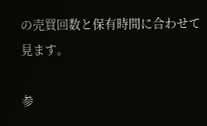の売買回数と保有時間に合わせて見ます。

参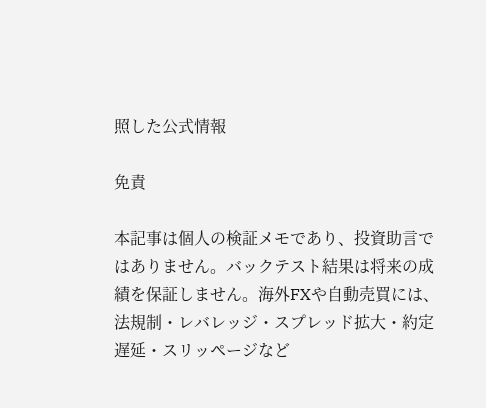照した公式情報

免責

本記事は個人の検証メモであり、投資助言ではありません。バックテスト結果は将来の成績を保証しません。海外FXや自動売買には、法規制・レバレッジ・スプレッド拡大・約定遅延・スリッページなど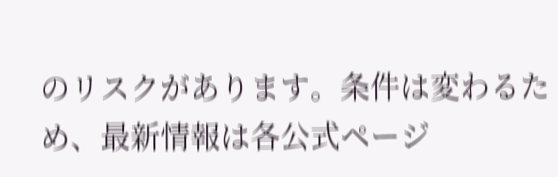のリスクがあります。条件は変わるため、最新情報は各公式ページ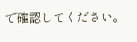で確認してください。